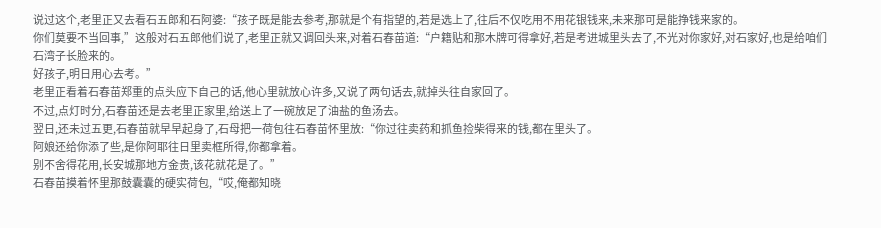说过这个,老里正又去看石五郎和石阿婆:“孩子既是能去参考,那就是个有指望的,若是选上了,往后不仅吃用不用花银钱来,未来那可是能挣钱来家的。
你们莫要不当回事,”这般对石五郎他们说了,老里正就又调回头来,对着石春苗道:“户籍贴和那木牌可得拿好,若是考进城里头去了,不光对你家好,对石家好,也是给咱们石湾子长脸来的。
好孩子,明日用心去考。”
老里正看着石春苗郑重的点头应下自己的话,他心里就放心许多,又说了两句话去,就掉头往自家回了。
不过,点灯时分,石春苗还是去老里正家里,给送上了一碗放足了油盐的鱼汤去。
翌日,还未过五更,石春苗就早早起身了,石母把一荷包往石春苗怀里放:“你过往卖药和抓鱼捡柴得来的钱,都在里头了。
阿娘还给你添了些,是你阿耶往日里卖框所得,你都拿着。
别不舍得花用,长安城那地方金贵,该花就花是了。”
石春苗摸着怀里那鼓囊囊的硬实荷包,“哎,俺都知晓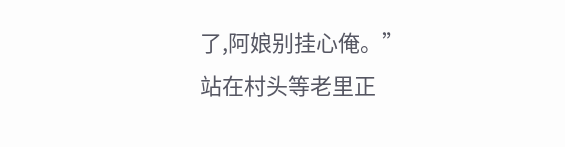了,阿娘别挂心俺。”
站在村头等老里正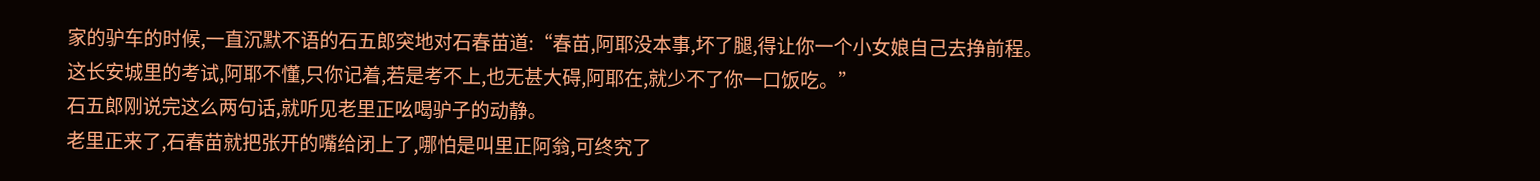家的驴车的时候,一直沉默不语的石五郎突地对石春苗道:“春苗,阿耶没本事,坏了腿,得让你一个小女娘自己去挣前程。
这长安城里的考试,阿耶不懂,只你记着,若是考不上,也无甚大碍,阿耶在,就少不了你一口饭吃。”
石五郎刚说完这么两句话,就听见老里正吆喝驴子的动静。
老里正来了,石春苗就把张开的嘴给闭上了,哪怕是叫里正阿翁,可终究了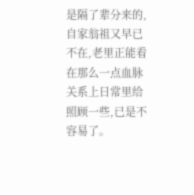是隔了辈分来的,自家翁祖又早已不在,老里正能看在那么一点血脉关系上日常里给照顾一些,已是不容易了。